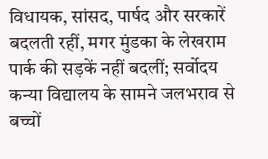विधायक, सांसद, पार्षद और सरकारें बदलती रहीं, मगर मुंडका के लेखराम पार्क की सड़कें नहीं बदलीं; सर्वोदय कन्या विद्यालय के सामने जलभराव से बच्चों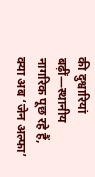की दुश्वारियां बढ़ीं—स्थानीय नागरिक पूछ रहे हैं, क्या अब ‘जेन अल्फा’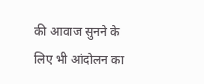की आवाज सुनने के लिए भी आंदोलन का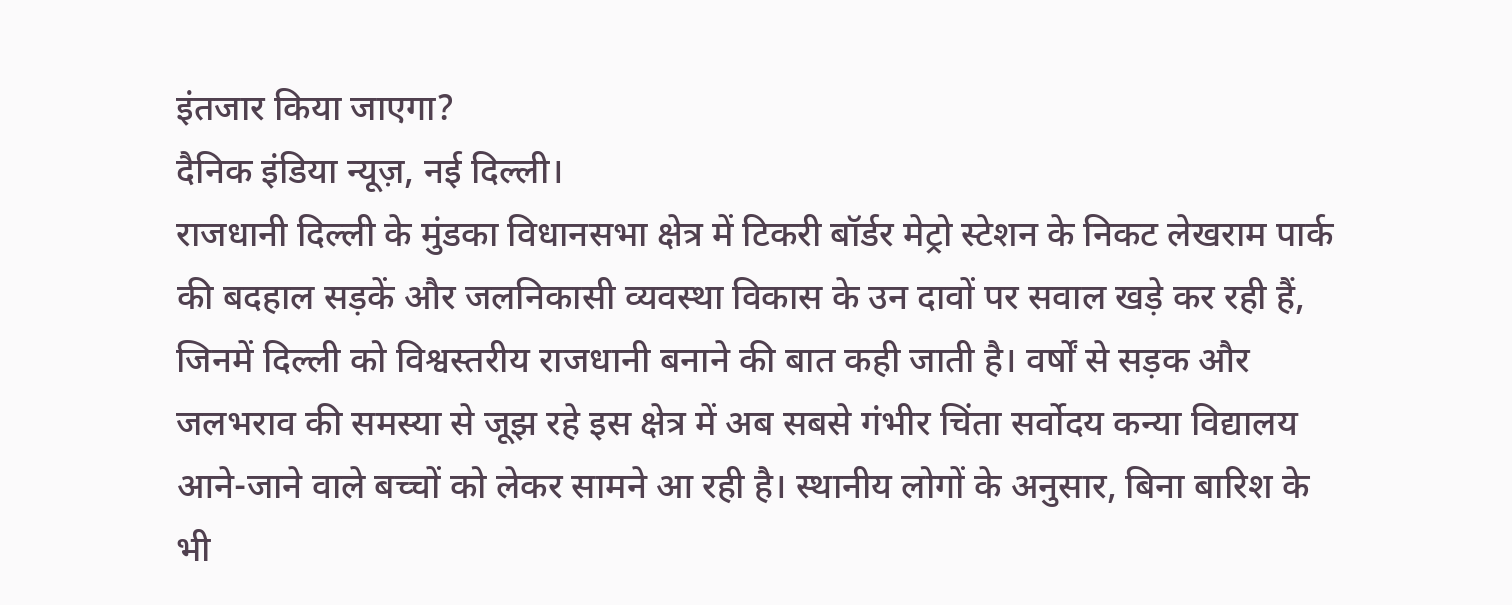इंतजार किया जाएगा?
दैनिक इंडिया न्यूज़, नई दिल्ली।
राजधानी दिल्ली के मुंडका विधानसभा क्षेत्र में टिकरी बॉर्डर मेट्रो स्टेशन के निकट लेखराम पार्क की बदहाल सड़कें और जलनिकासी व्यवस्था विकास के उन दावों पर सवाल खड़े कर रही हैं, जिनमें दिल्ली को विश्वस्तरीय राजधानी बनाने की बात कही जाती है। वर्षों से सड़क और जलभराव की समस्या से जूझ रहे इस क्षेत्र में अब सबसे गंभीर चिंता सर्वोदय कन्या विद्यालय आने-जाने वाले बच्चों को लेकर सामने आ रही है। स्थानीय लोगों के अनुसार, बिना बारिश के भी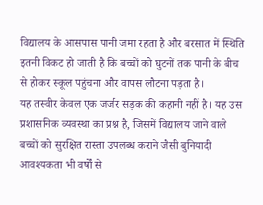विद्यालय के आसपास पानी जमा रहता है और बरसात में स्थिति इतनी विकट हो जाती है कि बच्चों को घुटनों तक पानी के बीच से होकर स्कूल पहुंचना और वापस लौटना पड़ता है।
यह तस्वीर केवल एक जर्जर सड़क की कहानी नहीं है। यह उस प्रशासनिक व्यवस्था का प्रश्न है, जिसमें विद्यालय जाने वाले बच्चों को सुरक्षित रास्ता उपलब्ध कराने जैसी बुनियादी आवश्यकता भी वर्षों से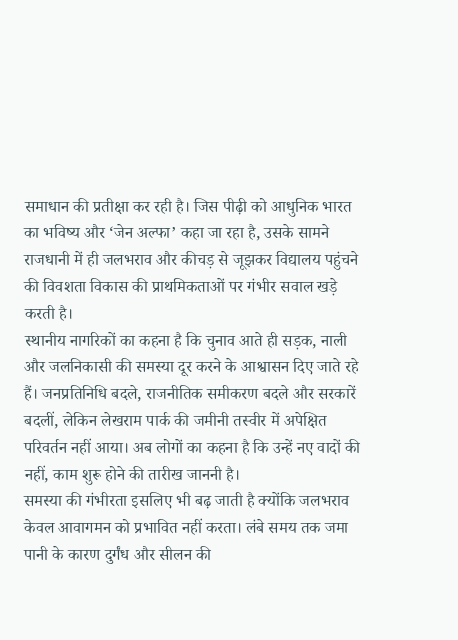समाधान की प्रतीक्षा कर रही है। जिस पीढ़ी को आधुनिक भारत का भविष्य और ‘जेन अल्फा’ कहा जा रहा है, उसके सामने राजधानी में ही जलभराव और कीचड़ से जूझकर विद्यालय पहुंचने की विवशता विकास की प्राथमिकताओं पर गंभीर सवाल खड़े करती है।
स्थानीय नागरिकों का कहना है कि चुनाव आते ही सड़क, नाली और जलनिकासी की समस्या दूर करने के आश्वासन दिए जाते रहे हैं। जनप्रतिनिधि बदले, राजनीतिक समीकरण बदले और सरकारें बदलीं, लेकिन लेखराम पार्क की जमीनी तस्वीर में अपेक्षित परिवर्तन नहीं आया। अब लोगों का कहना है कि उन्हें नए वादों की नहीं, काम शुरू होने की तारीख जाननी है।
समस्या की गंभीरता इसलिए भी बढ़ जाती है क्योंकि जलभराव केवल आवागमन को प्रभावित नहीं करता। लंबे समय तक जमा पानी के कारण दुर्गंध और सीलन की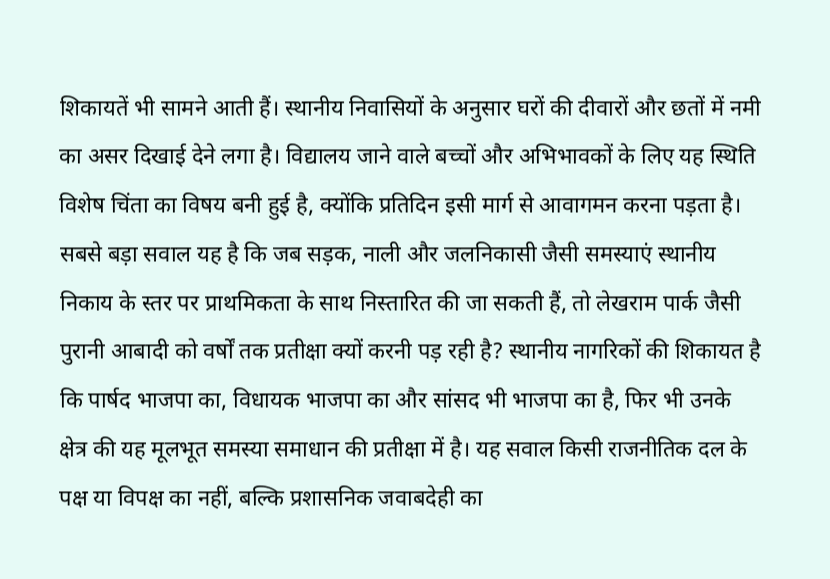शिकायतें भी सामने आती हैं। स्थानीय निवासियों के अनुसार घरों की दीवारों और छतों में नमी का असर दिखाई देने लगा है। विद्यालय जाने वाले बच्चों और अभिभावकों के लिए यह स्थिति विशेष चिंता का विषय बनी हुई है, क्योंकि प्रतिदिन इसी मार्ग से आवागमन करना पड़ता है।
सबसे बड़ा सवाल यह है कि जब सड़क, नाली और जलनिकासी जैसी समस्याएं स्थानीय निकाय के स्तर पर प्राथमिकता के साथ निस्तारित की जा सकती हैं, तो लेखराम पार्क जैसी पुरानी आबादी को वर्षों तक प्रतीक्षा क्यों करनी पड़ रही है? स्थानीय नागरिकों की शिकायत है कि पार्षद भाजपा का, विधायक भाजपा का और सांसद भी भाजपा का है, फिर भी उनके क्षेत्र की यह मूलभूत समस्या समाधान की प्रतीक्षा में है। यह सवाल किसी राजनीतिक दल के पक्ष या विपक्ष का नहीं, बल्कि प्रशासनिक जवाबदेही का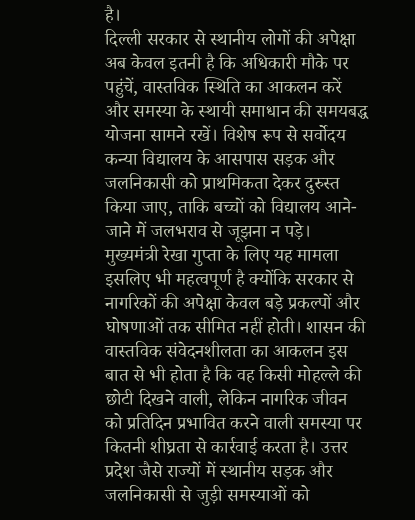है।
दिल्ली सरकार से स्थानीय लोगों की अपेक्षा अब केवल इतनी है कि अधिकारी मौके पर पहुंचें, वास्तविक स्थिति का आकलन करें और समस्या के स्थायी समाधान की समयबद्ध योजना सामने रखें। विशेष रूप से सर्वोदय कन्या विद्यालय के आसपास सड़क और जलनिकासी को प्राथमिकता देकर दुरुस्त किया जाए, ताकि बच्चों को विद्यालय आने-जाने में जलभराव से जूझना न पड़े।
मुख्यमंत्री रेखा गुप्ता के लिए यह मामला इसलिए भी महत्वपूर्ण है क्योंकि सरकार से नागरिकों की अपेक्षा केवल बड़े प्रकल्पों और घोषणाओं तक सीमित नहीं होती। शासन की वास्तविक संवेदनशीलता का आकलन इस बात से भी होता है कि वह किसी मोहल्ले की छोटी दिखने वाली, लेकिन नागरिक जीवन को प्रतिदिन प्रभावित करने वाली समस्या पर कितनी शीघ्रता से कार्रवाई करता है। उत्तर प्रदेश जैसे राज्यों में स्थानीय सड़क और जलनिकासी से जुड़ी समस्याओं को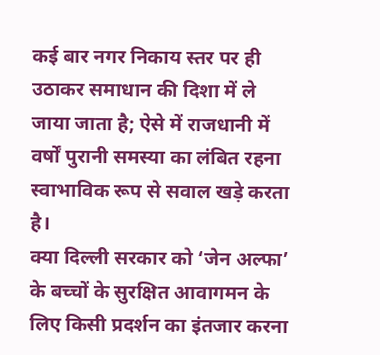कई बार नगर निकाय स्तर पर ही उठाकर समाधान की दिशा में ले जाया जाता है; ऐसे में राजधानी में वर्षों पुरानी समस्या का लंबित रहना स्वाभाविक रूप से सवाल खड़े करता है।
क्या दिल्ली सरकार को ‘जेन अल्फा’ के बच्चों के सुरक्षित आवागमन के लिए किसी प्रदर्शन का इंतजार करना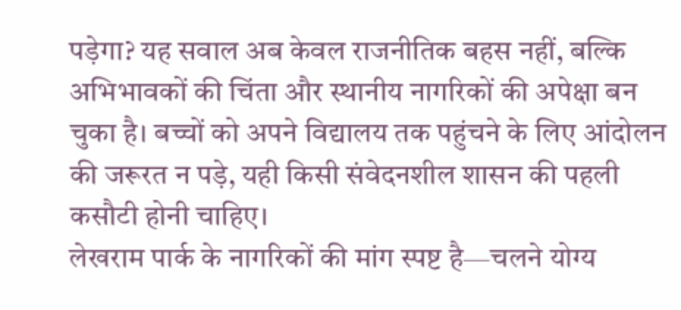पड़ेगा? यह सवाल अब केवल राजनीतिक बहस नहीं, बल्कि अभिभावकों की चिंता और स्थानीय नागरिकों की अपेक्षा बन चुका है। बच्चों को अपने विद्यालय तक पहुंचने के लिए आंदोलन की जरूरत न पड़े, यही किसी संवेदनशील शासन की पहली कसौटी होनी चाहिए।
लेखराम पार्क के नागरिकों की मांग स्पष्ट है—चलने योग्य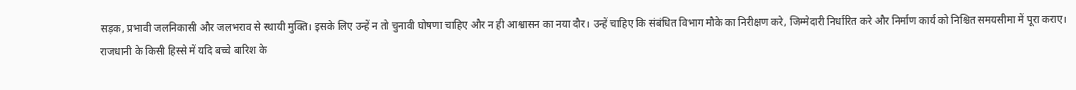सड़क, प्रभावी जलनिकासी और जलभराव से स्थायी मुक्ति। इसके लिए उन्हें न तो चुनावी घोषणा चाहिए और न ही आश्वासन का नया दौर। उन्हें चाहिए कि संबंधित विभाग मौके का निरीक्षण करे, जिम्मेदारी निर्धारित करे और निर्माण कार्य को निश्चित समयसीमा में पूरा कराए।
राजधानी के किसी हिस्से में यदि बच्चे बारिश के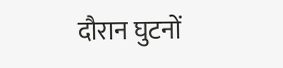दौरान घुटनों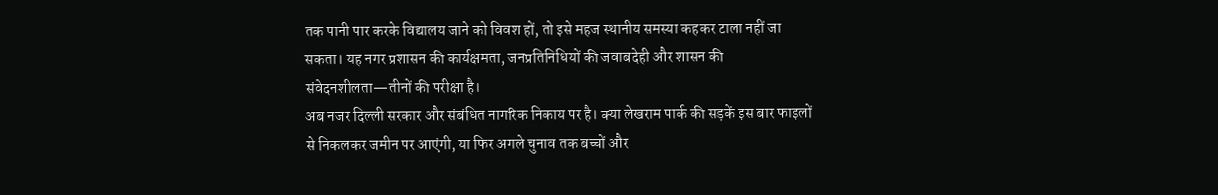तक पानी पार करके विद्यालय जाने को विवश हों, तो इसे महज स्थानीय समस्या कहकर टाला नहीं जा सकता। यह नगर प्रशासन की कार्यक्षमता, जनप्रतिनिधियों की जवाबदेही और शासन की संवेदनशीलता—तीनों की परीक्षा है।
अब नजर दिल्ली सरकार और संबंधित नागरिक निकाय पर है। क्या लेखराम पार्क की सड़कें इस बार फाइलों से निकलकर जमीन पर आएंगी, या फिर अगले चुनाव तक बच्चों और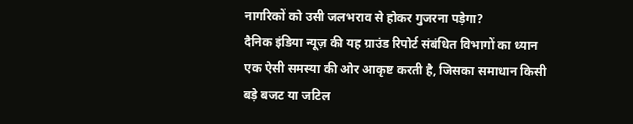नागरिकों को उसी जलभराव से होकर गुजरना पड़ेगा?
दैनिक इंडिया न्यूज़ की यह ग्राउंड रिपोर्ट संबंधित विभागों का ध्यान एक ऐसी समस्या की ओर आकृष्ट करती है, जिसका समाधान किसी बड़े बजट या जटिल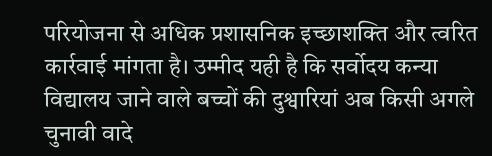परियोजना से अधिक प्रशासनिक इच्छाशक्ति और त्वरित कार्रवाई मांगता है। उम्मीद यही है कि सर्वोदय कन्या विद्यालय जाने वाले बच्चों की दुश्वारियां अब किसी अगले चुनावी वादे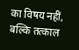का विषय नहीं, बल्कि तत्काल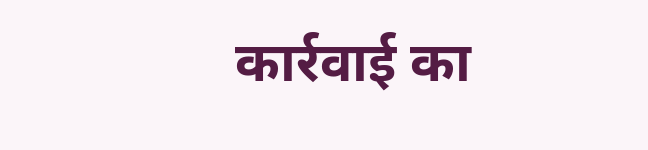कार्रवाई का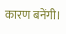कारण बनेंगी।